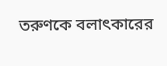তরুণকে বলাৎকারের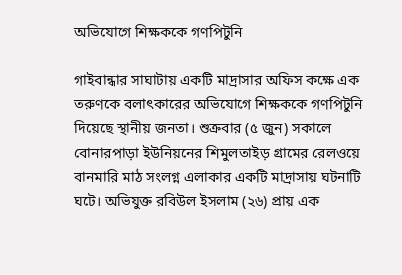অভিযোগে শিক্ষককে গণপিটুনি

গাইবান্ধার সাঘাটায় একটি মাদ্রাসার অফিস কক্ষে এক তরুণকে বলাৎকারের অভিযোগে শিক্ষককে গণপিটুনি দিয়েছে স্থানীয় জনতা। শুক্রবার (৫ জুন) সকালে বোনারপাড়া ইউনিয়নের শিমুলতাইড় গ্রামের রেলওয়ে বানমারি মাঠ সংলগ্ন এলাকার একটি মাদ্রাসায় ঘটনাটি ঘটে। অভিযুক্ত রবিউল ইসলাম (২৬) প্রায় এক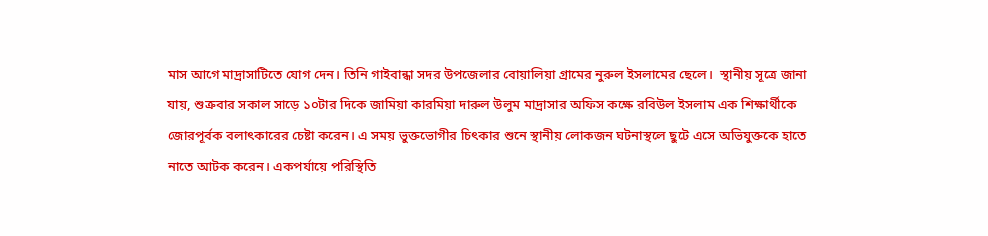মাস আগে মাদ্রাসাটিতে যোগ দেন। তিনি গাইবান্ধা সদর উপজেলার বোয়ালিয়া গ্রামের নুরুল ইসলামের ছেলে।  স্থানীয় সূত্রে জানা যায়, শুক্রবার সকাল সাড়ে ১০টার দিকে জামিয়া কারমিয়া দারুল উলুম মাদ্রাসার অফিস কক্ষে রবিউল ইসলাম এক শিক্ষার্থীকে জোরপূর্বক বলাৎকারের চেষ্টা করেন। এ সময় ভুক্তভোগীর চিৎকার শুনে স্থানীয় লোকজন ঘটনাস্থলে ছুটে এসে অভিযুক্তকে হাতে নাতে আটক করেন। একপর্যায়ে পরিস্থিতি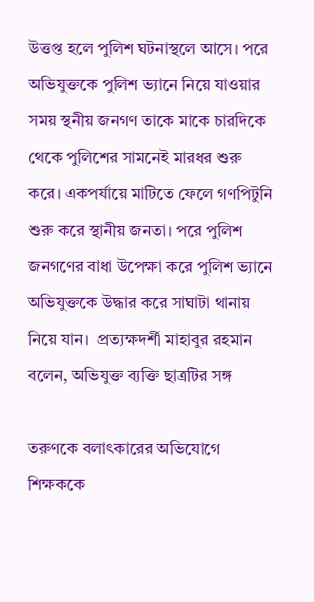উত্তপ্ত হলে পুলিশ ঘটনাস্থলে আসে। পরে অভিযুক্তকে পুলিশ ভ্যানে নিয়ে যাওয়ার সময় স্থনীয় জনগণ তাকে মাকে চারদিকে থেকে পুলিশের সামনেই মারধর শুরু করে। একপর্যায়ে মাটিতে ফেলে গণপিটুনি শুরু করে স্থানীয় জনতা। পরে পুলিশ জনগণের বাধা উপেক্ষা করে পুলিশ ভ্যানে অভিযুক্তকে উদ্ধার করে সাঘাটা থানায় নিয়ে যান।  প্রত্যক্ষদর্শী মাহাবুর রহমান বলেন, অভিযুক্ত ব্যক্তি ছাত্রটির সঙ্গ

তরুণকে বলাৎকারের অভিযোগে শিক্ষককে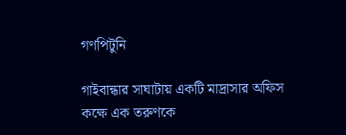গণপিটুনি

গাইবান্ধার সাঘাটায় একটি মাদ্রাসার অফিস কক্ষে এক তরুণকে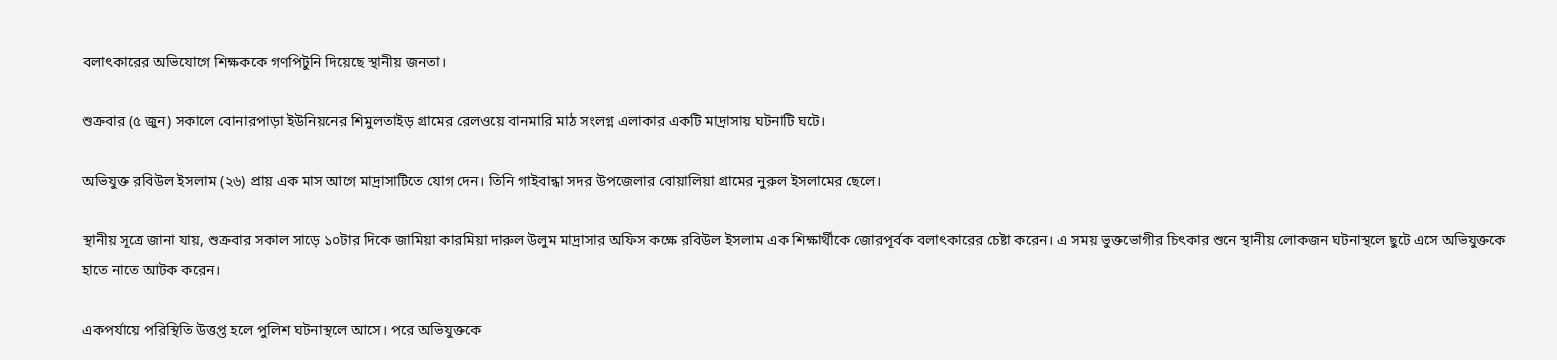বলাৎকারের অভিযোগে শিক্ষককে গণপিটুনি দিয়েছে স্থানীয় জনতা।

শুক্রবার (৫ জুন) সকালে বোনারপাড়া ইউনিয়নের শিমুলতাইড় গ্রামের রেলওয়ে বানমারি মাঠ সংলগ্ন এলাকার একটি মাদ্রাসায় ঘটনাটি ঘটে।

অভিযুক্ত রবিউল ইসলাম (২৬) প্রায় এক মাস আগে মাদ্রাসাটিতে যোগ দেন। তিনি গাইবান্ধা সদর উপজেলার বোয়ালিয়া গ্রামের নুরুল ইসলামের ছেলে।

স্থানীয় সূত্রে জানা যায়, শুক্রবার সকাল সাড়ে ১০টার দিকে জামিয়া কারমিয়া দারুল উলুম মাদ্রাসার অফিস কক্ষে রবিউল ইসলাম এক শিক্ষার্থীকে জোরপূর্বক বলাৎকারের চেষ্টা করেন। এ সময় ভুক্তভোগীর চিৎকার শুনে স্থানীয় লোকজন ঘটনাস্থলে ছুটে এসে অভিযুক্তকে হাতে নাতে আটক করেন।

একপর্যায়ে পরিস্থিতি উত্তপ্ত হলে পুলিশ ঘটনাস্থলে আসে। পরে অভিযুক্তকে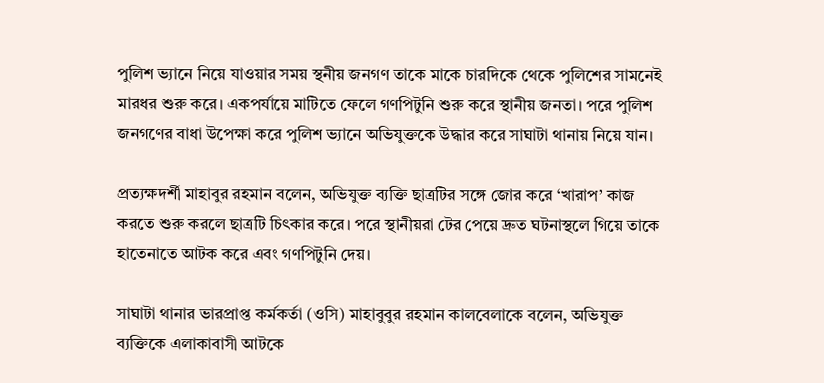পুলিশ ভ্যানে নিয়ে যাওয়ার সময় স্থনীয় জনগণ তাকে মাকে চারদিকে থেকে পুলিশের সামনেই মারধর শুরু করে। একপর্যায়ে মাটিতে ফেলে গণপিটুনি শুরু করে স্থানীয় জনতা। পরে পুলিশ জনগণের বাধা উপেক্ষা করে পুলিশ ভ্যানে অভিযুক্তকে উদ্ধার করে সাঘাটা থানায় নিয়ে যান।

প্রত্যক্ষদর্শী মাহাবুর রহমান বলেন, অভিযুক্ত ব্যক্তি ছাত্রটির সঙ্গে জোর করে ‘খারাপ’ কাজ করতে শুরু করলে ছাত্রটি চিৎকার করে। পরে স্থানীয়রা টের পেয়ে দ্রুত ঘটনাস্থলে গিয়ে তাকে হাতেনাতে আটক করে এবং গণপিটুনি দেয়।

সাঘাটা থানার ভারপ্রাপ্ত কর্মকর্তা (ওসি) মাহাবুবুর রহমান কালবেলাকে বলেন, অভিযুক্ত ব্যক্তিকে এলাকাবাসী আটকে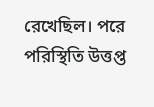রেখেছিল। পরে পরিস্থিতি উত্তপ্ত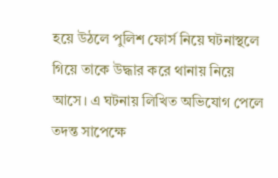হয়ে উঠলে পুলিশ ফোর্স নিয়ে ঘটনাস্থলে গিয়ে তাকে উদ্ধার করে থানায় নিয়ে আসে। এ ঘটনায় লিখিত অভিযোগ পেলে তদন্ত সাপেক্ষে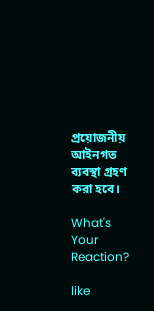প্রয়োজনীয় আইনগত ব্যবস্থা গ্রহণ করা হবে।

What's Your Reaction?

like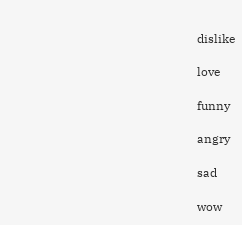dislike

love

funny

angry

sad

wow